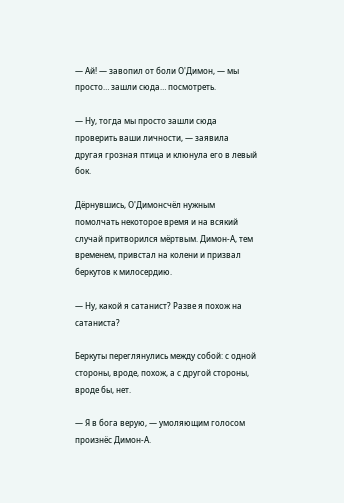— Ай! — завопил от боли О'Димон, — мы просто… зашли сюда… посмотреть.

— Ну, тогда мы просто зашли сюда проверить ваши личности, — заявила другая грозная птица и клюнула его в левый бок.

Дёрнувшись, О'Димонсчёл нужным помолчать некоторое время и на всякий случай притворился мёртвым. Димон-А, тем временем, привстал на колени и призвал беркутов к милосердию.

— Ну, какой я сатанист? Разве я похож на сатаниста?

Беркуты переглянулись между собой: с одной стороны, вроде, похож, а с другой стороны, вроде бы, нет.

— Я в бога верую, — умоляющим голосом произнёс Димон-А.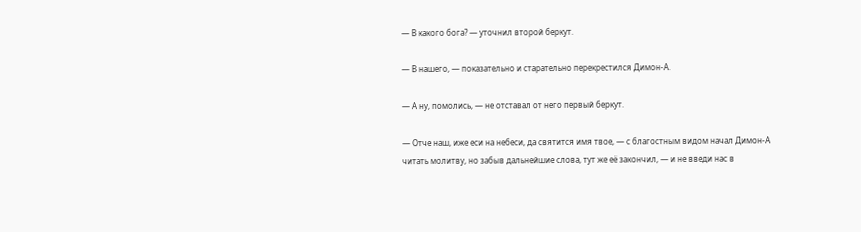— В какого бога? — уточнил второй беркут.

— В нашего, — показательно и старательно перекрестился Димон-А.

— А ну, помолись, — не отставал от него первый беркут.

— Отче наш, иже еси на небеси, да святится имя твое, — с благостным видом начал Димон-А читать молитву, но забыв дальнейшие слова, тут же её закончил, — и не введи нас в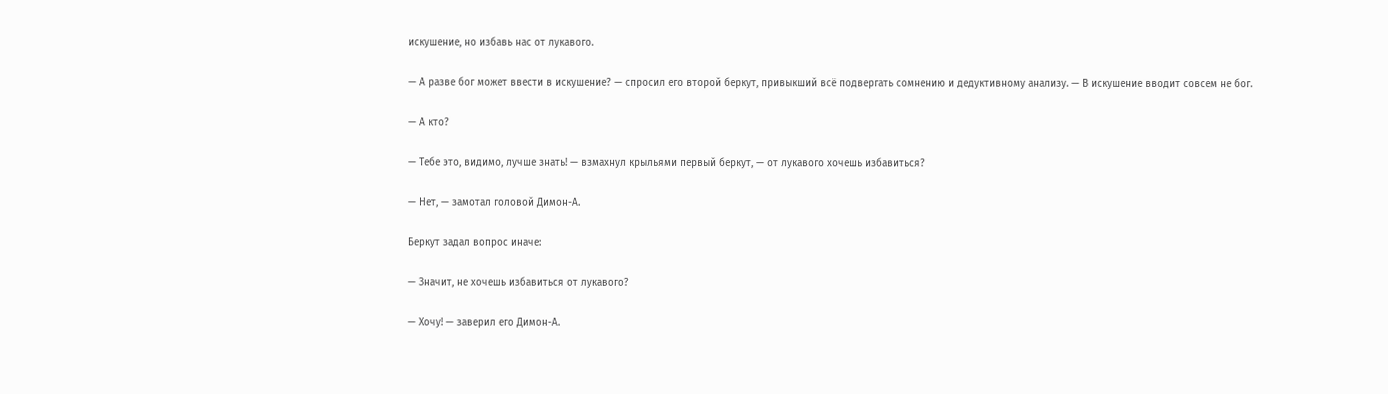искушение, но избавь нас от лукавого.

— А разве бог может ввести в искушение? — спросил его второй беркут, привыкший всё подвергать сомнению и дедуктивному анализу. — В искушение вводит совсем не бог.

— А кто?

— Тебе это, видимо, лучше знать! — взмахнул крыльями первый беркут, — от лукавого хочешь избавиться?

— Нет, — замотал головой Димон-А.

Беркут задал вопрос иначе:

— Значит, не хочешь избавиться от лукавого?

— Хочу! — заверил его Димон-А.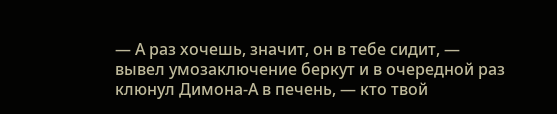— А раз хочешь, значит, он в тебе сидит, — вывел умозаключение беркут и в очередной раз клюнул Димона-А в печень, — кто твой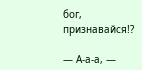бог, признавайся!?

— А-а-а, —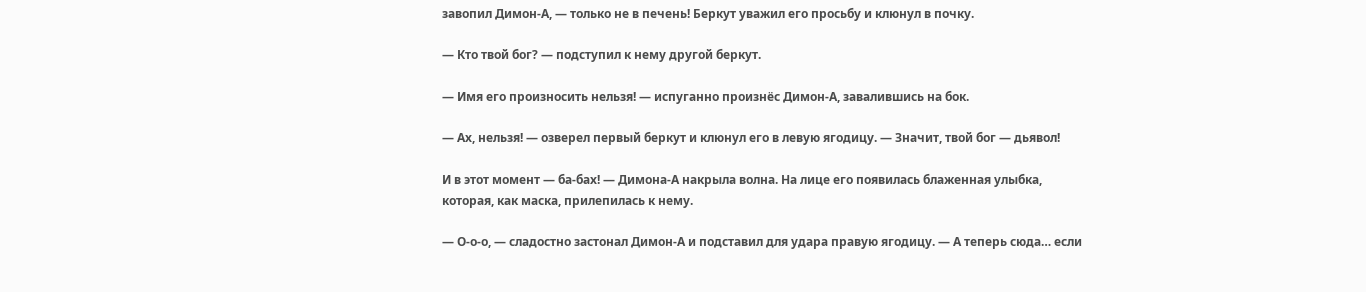завопил Димон-А, — только не в печень! Беркут уважил его просьбу и клюнул в почку.

— Кто твой бог? — подступил к нему другой беркут.

— Имя его произносить нельзя! — испуганно произнёс Димон-А, завалившись на бок.

— Ах, нельзя! — озверел первый беркут и клюнул его в левую ягодицу. — Значит, твой бог — дьявол!

И в этот момент — ба-бах! — Димона-А накрыла волна. На лице его появилась блаженная улыбка, которая, как маска, прилепилась к нему.

— О-о-о, — сладостно застонал Димон-А и подставил для удара правую ягодицу. — А теперь сюда… если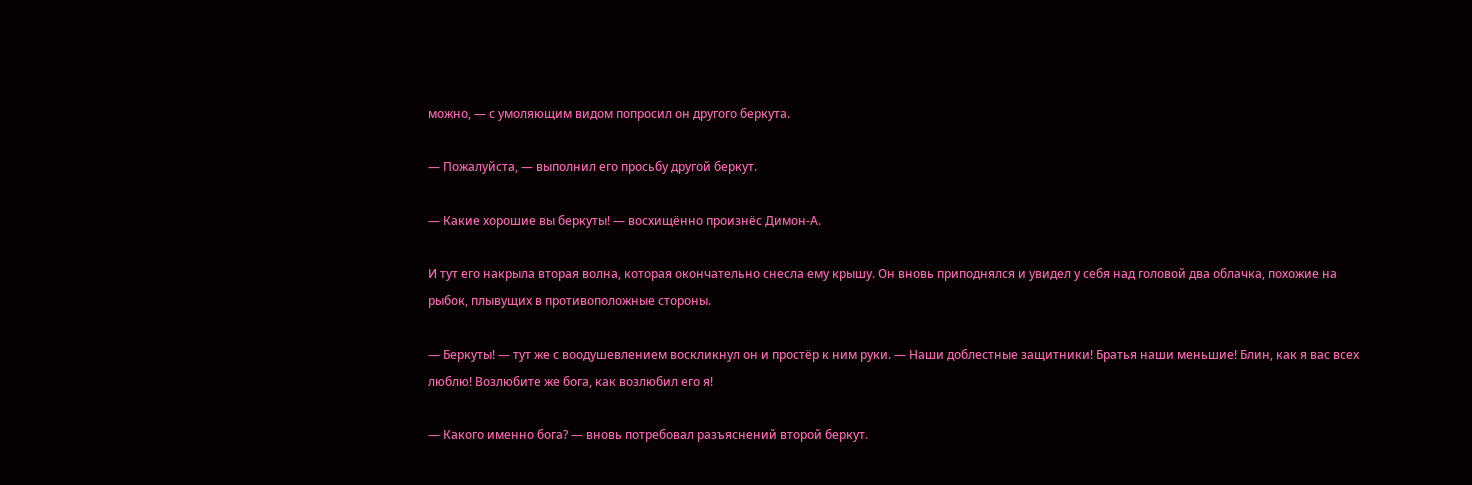можно, — с умоляющим видом попросил он другого беркута.

— Пожалуйста, — выполнил его просьбу другой беркут.

— Какие хорошие вы беркуты! — восхищённо произнёс Димон-А.

И тут его накрыла вторая волна, которая окончательно снесла ему крышу. Он вновь приподнялся и увидел у себя над головой два облачка, похожие на рыбок, плывущих в противоположные стороны.

— Беркуты! — тут же с воодушевлением воскликнул он и простёр к ним руки. — Наши доблестные защитники! Братья наши меньшие! Блин, как я вас всех люблю! Возлюбите же бога, как возлюбил его я!

— Какого именно бога? — вновь потребовал разъяснений второй беркут.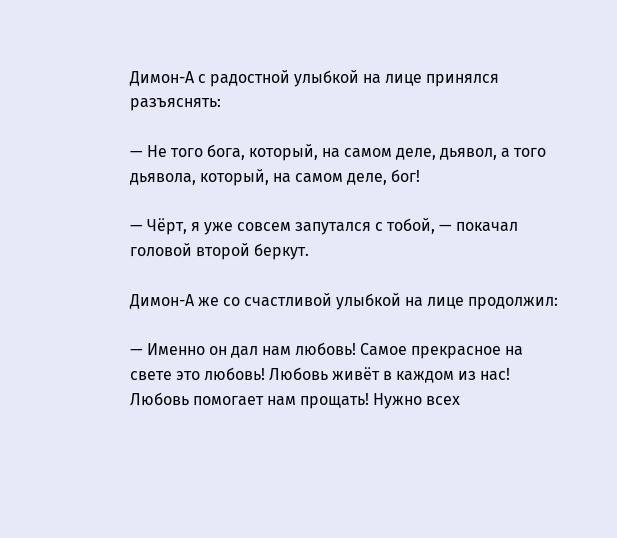Димон-А с радостной улыбкой на лице принялся разъяснять:

— Не того бога, который, на самом деле, дьявол, а того дьявола, который, на самом деле, бог!

— Чёрт, я уже совсем запутался с тобой, — покачал головой второй беркут.

Димон-А же со счастливой улыбкой на лице продолжил:

— Именно он дал нам любовь! Самое прекрасное на свете это любовь! Любовь живёт в каждом из нас! Любовь помогает нам прощать! Нужно всех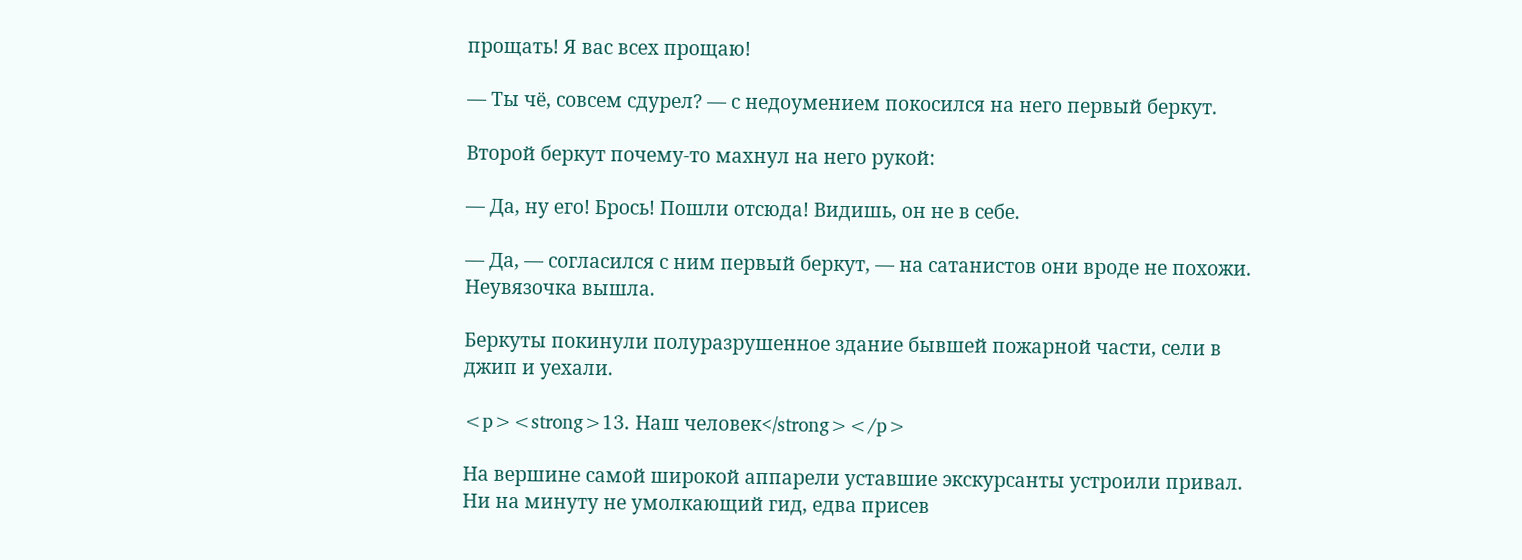прощать! Я вас всех прощаю!

— Ты чё, совсем сдурел? — с недоумением покосился на него первый беркут.

Второй беркут почему-то махнул на него рукой:

— Да, ну его! Брось! Пошли отсюда! Видишь, он не в себе.

— Да, — согласился с ним первый беркут, — на сатанистов они вроде не похожи. Неувязочка вышла.

Беркуты покинули полуразрушенное здание бывшей пожарной части, сели в джип и уехали.

<p><strong>13. Наш человек</strong></p>

На вершине самой широкой аппарели уставшие экскурсанты устроили привал. Ни на минуту не умолкающий гид, едва присев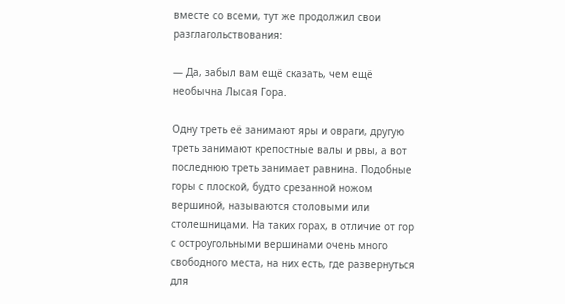вместе со всеми, тут же продолжил свои разглагольствования:

— Да, забыл вам ещё сказать, чем ещё необычна Лысая Гора.

Одну треть её занимают яры и овраги, другую треть занимают крепостные валы и рвы, а вот последнюю треть занимает равнина. Подобные горы с плоской, будто срезанной ножом вершиной, называются столовыми или столешницами. На таких горах, в отличие от гор с остроугольными вершинами очень много свободного места, на них есть, где развернуться для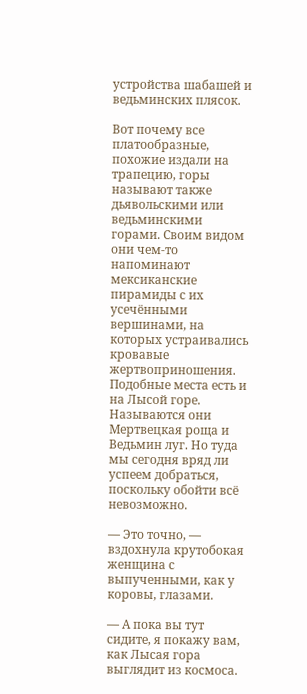устройства шабашей и ведьминских плясок.

Вот почему все платообразные, похожие издали на трапецию, горы называют также дьявольскими или ведьминскими горами. Своим видом они чем-то напоминают мексиканские пирамиды с их усечёнными вершинами, на которых устраивались кровавые жертвоприношения. Подобные места есть и на Лысой горе. Называются они Мертвецкая роща и Ведьмин луг. Но туда мы сегодня вряд ли успеем добраться, поскольку обойти всё невозможно.

— Это точно, — вздохнула крутобокая женщина с выпученными, как у коровы, глазами.

— А пока вы тут сидите, я покажу вам, как Лысая гора выглядит из космоса.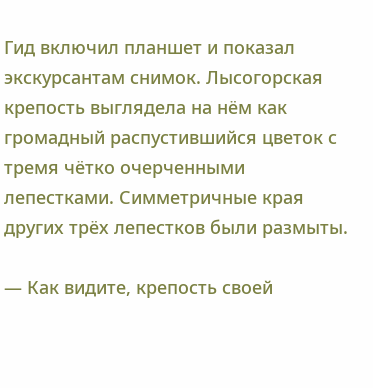Гид включил планшет и показал экскурсантам снимок. Лысогорская крепость выглядела на нём как громадный распустившийся цветок с тремя чётко очерченными лепестками. Симметричные края других трёх лепестков были размыты.

— Как видите, крепость своей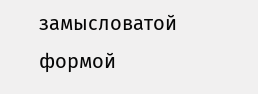замысловатой формой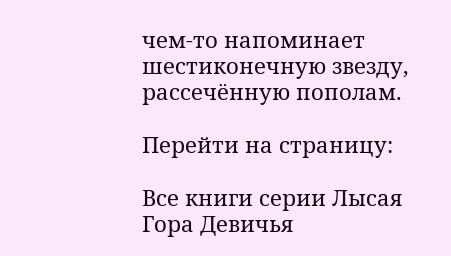чем-то напоминает шестиконечную звезду, рассечённую пополам.

Перейти на страницу:

Все книги серии Лысая Гора Девичья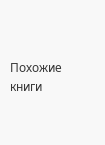Похожие книги